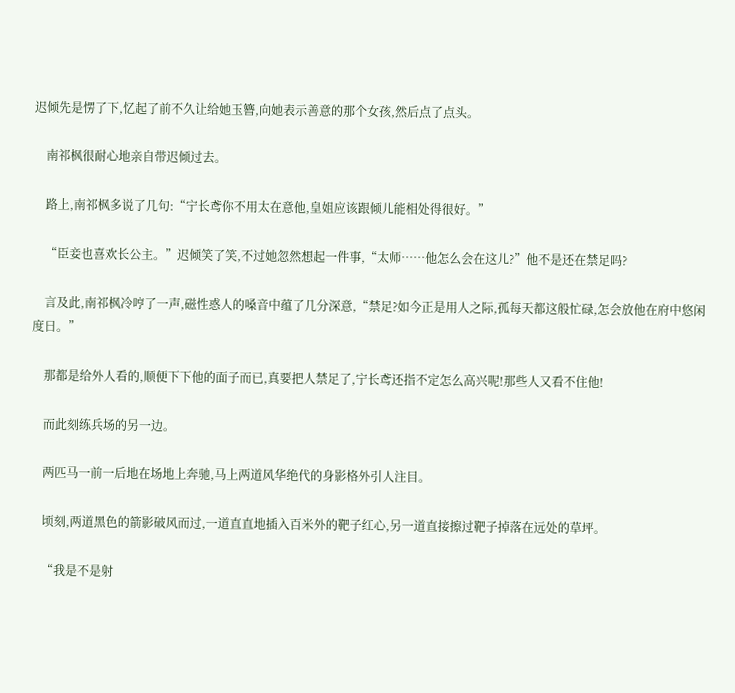迟倾先是愣了下,忆起了前不久让给她玉簪,向她表示善意的那个女孩,然后点了点头。

    南祁枫很耐心地亲自带迟倾过去。

    路上,南祁枫多说了几句:“宁长鸢你不用太在意他,皇姐应该跟倾儿能相处得很好。”

    “臣妾也喜欢长公主。”迟倾笑了笑,不过她忽然想起一件事,“太师……他怎么会在这儿?”他不是还在禁足吗?

    言及此,南祁枫冷哼了一声,磁性惑人的嗓音中蕴了几分深意,“禁足?如今正是用人之际,孤每天都这般忙碌,怎会放他在府中悠闲度日。”

    那都是给外人看的,顺便下下他的面子而已,真要把人禁足了,宁长鸢还指不定怎么高兴呢!那些人又看不住他!

    而此刻练兵场的另一边。

    两匹马一前一后地在场地上奔驰,马上两道风华绝代的身影格外引人注目。

    顷刻,两道黑色的箭影破风而过,一道直直地插入百米外的靶子红心,另一道直接擦过靶子掉落在远处的草坪。

    “我是不是射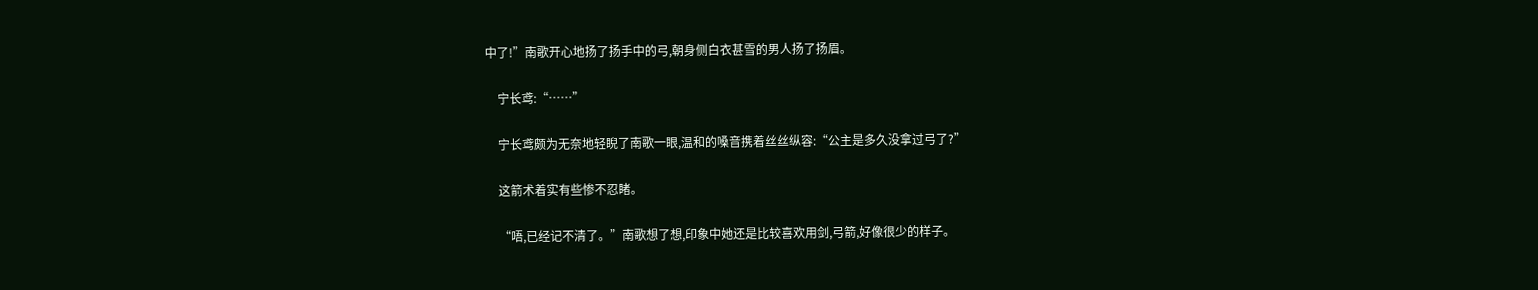中了!”南歌开心地扬了扬手中的弓,朝身侧白衣甚雪的男人扬了扬眉。

    宁长鸢:“……”

    宁长鸢颇为无奈地轻睨了南歌一眼,温和的嗓音携着丝丝纵容:“公主是多久没拿过弓了?”

    这箭术着实有些惨不忍睹。

    “唔,已经记不清了。”南歌想了想,印象中她还是比较喜欢用剑,弓箭,好像很少的样子。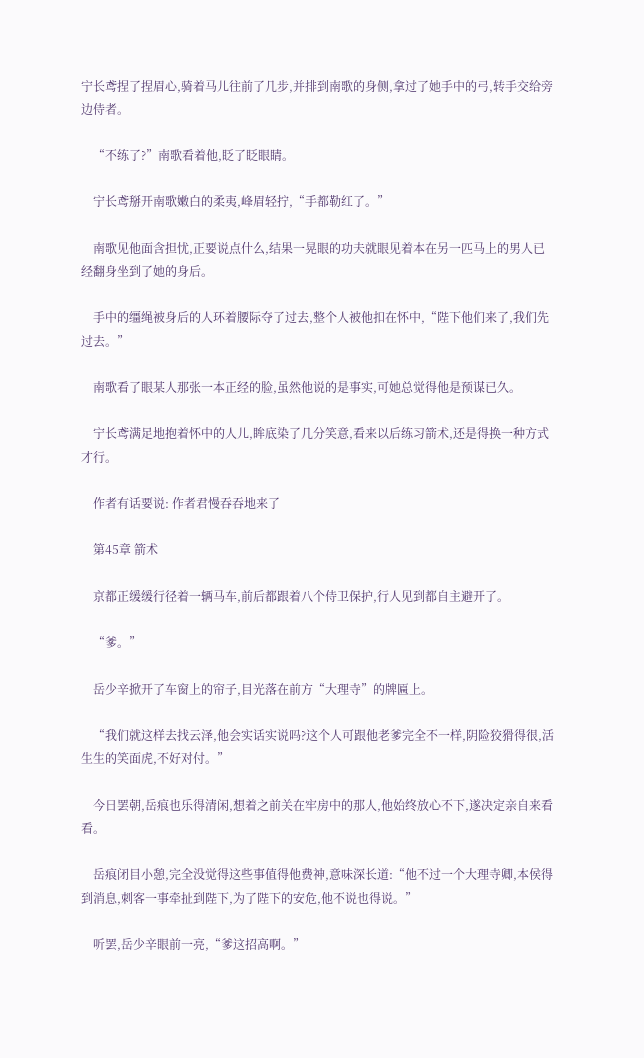宁长鸢捏了捏眉心,骑着马儿往前了几步,并排到南歌的身侧,拿过了她手中的弓,转手交给旁边侍者。

    “不练了?”南歌看着他,眨了眨眼睛。

    宁长鸢掰开南歌嫩白的柔夷,峰眉轻拧,“手都勒红了。”

    南歌见他面含担忧,正要说点什么,结果一晃眼的功夫就眼见着本在另一匹马上的男人已经翻身坐到了她的身后。

    手中的缰绳被身后的人环着腰际夺了过去,整个人被他扣在怀中,“陛下他们来了,我们先过去。”

    南歌看了眼某人那张一本正经的脸,虽然他说的是事实,可她总觉得他是预谋已久。

    宁长鸢满足地抱着怀中的人儿,眸底染了几分笑意,看来以后练习箭术,还是得换一种方式才行。

    作者有话要说: 作者君慢吞吞地来了

    第45章 箭术

    京都正缓缓行径着一辆马车,前后都跟着八个侍卫保护,行人见到都自主避开了。

    “爹。”

    岳少辛掀开了车窗上的帘子,目光落在前方“大理寺”的牌匾上。

    “我们就这样去找云泽,他会实话实说吗?这个人可跟他老爹完全不一样,阴险狡猾得很,活生生的笑面虎,不好对付。”

    今日罢朝,岳痕也乐得清闲,想着之前关在牢房中的那人,他始终放心不下,遂决定亲自来看看。

    岳痕闭目小憩,完全没觉得这些事值得他费神,意味深长道:“他不过一个大理寺卿,本侯得到消息,刺客一事牵扯到陛下,为了陛下的安危,他不说也得说。”

    听罢,岳少辛眼前一亮,“爹这招高啊。”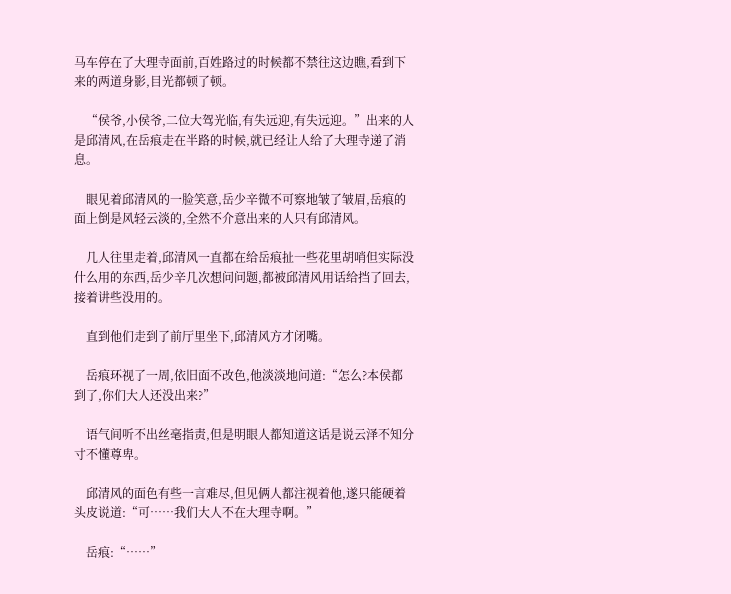马车停在了大理寺面前,百姓路过的时候都不禁往这边瞧,看到下来的两道身影,目光都顿了顿。

    “侯爷,小侯爷,二位大驾光临,有失远迎,有失远迎。”出来的人是邱清风,在岳痕走在半路的时候,就已经让人给了大理寺递了消息。

    眼见着邱清风的一脸笑意,岳少辛微不可察地皱了皱眉,岳痕的面上倒是风轻云淡的,全然不介意出来的人只有邱清风。

    几人往里走着,邱清风一直都在给岳痕扯一些花里胡哨但实际没什么用的东西,岳少辛几次想问问题,都被邱清风用话给挡了回去,接着讲些没用的。

    直到他们走到了前厅里坐下,邱清风方才闭嘴。

    岳痕环视了一周,依旧面不改色,他淡淡地问道:“怎么?本侯都到了,你们大人还没出来?”

    语气间听不出丝毫指责,但是明眼人都知道这话是说云泽不知分寸不懂尊卑。

    邱清风的面色有些一言难尽,但见俩人都注视着他,遂只能硬着头皮说道:“可……我们大人不在大理寺啊。”

    岳痕:“……”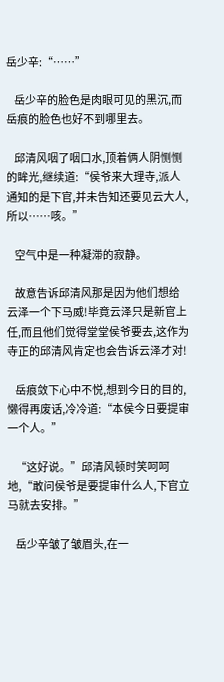岳少辛:“……”

    岳少辛的脸色是肉眼可见的黑沉,而岳痕的脸色也好不到哪里去。

    邱清风咽了咽口水,顶着俩人阴恻恻的眸光,继续道:“侯爷来大理寺,派人通知的是下官,并未告知还要见云大人,所以……咳。”

    空气中是一种凝滞的寂静。

    故意告诉邱清风那是因为他们想给云泽一个下马威!毕竟云泽只是新官上任,而且他们觉得堂堂侯爷要去,这作为寺正的邱清风肯定也会告诉云泽才对!

    岳痕敛下心中不悦,想到今日的目的,懒得再废话,冷冷道:“本侯今日要提审一个人。”

    “这好说。”邱清风顿时笑呵呵地,“敢问侯爷是要提审什么人,下官立马就去安排。”

    岳少辛皱了皱眉头,在一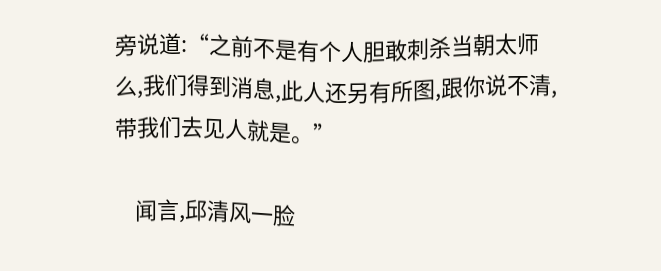旁说道:“之前不是有个人胆敢刺杀当朝太师么,我们得到消息,此人还另有所图,跟你说不清,带我们去见人就是。”

    闻言,邱清风一脸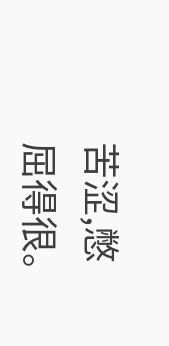苦涩,憋屈得很。